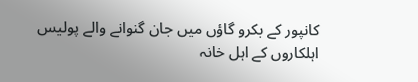کانپور کے بکرو گاؤں میں جان گنوانے والے پولیس اہلکاروں کے اہل خانہ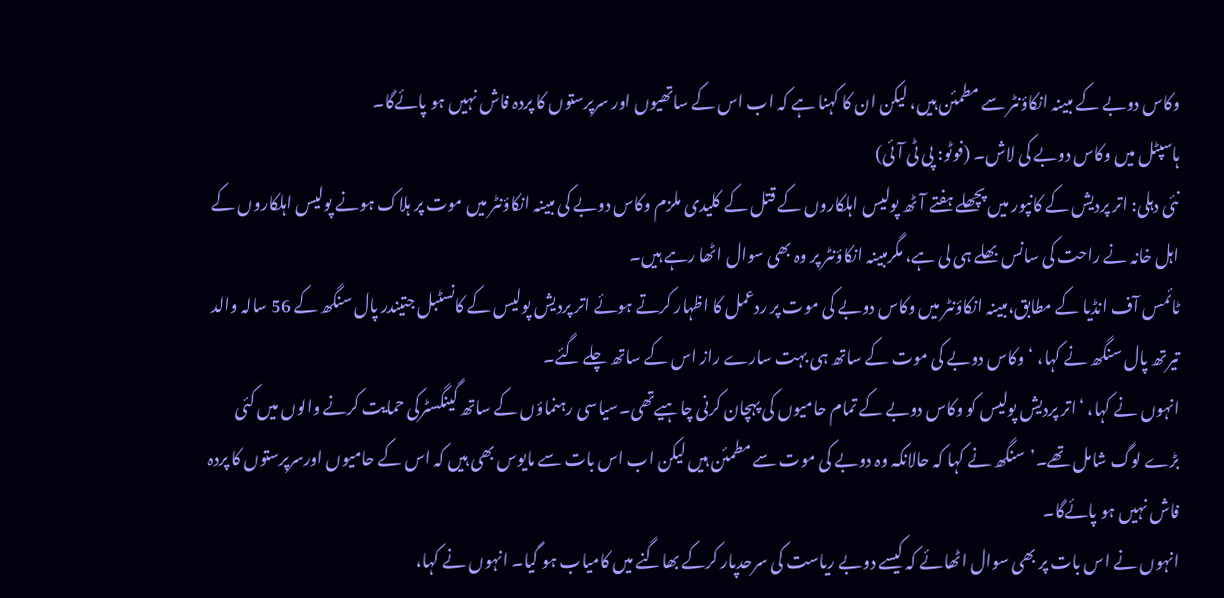وکاس دوبے کے مبینہ انکاؤنٹر سے مطمئن ہیں، لیکن ان کا کہنا ہے کہ اب اس کے ساتھیوں اور سرپرستوں کا پردہ فاش نہیں ہو پائےگا۔
ہاسپٹل میں وکاس دوبے کی لاش۔ (فوٹو: پی ٹی آئی)
نئی دہلی: اتر پردیش کے کانپور میں پچھلے ہفتے آٹھ پولیس اہلکاروں کے قتل کے کلیدی ملزم وکاس دوبے کی مبینہ انکاؤنٹر میں موت پر ہلاک ہونے پولیس اہلکاروں کے اہل خانہ نے راحت کی سانس بھلے ہی لی ہے، مگرمبینہ انکاؤنٹر پر وہ بھی سوال اٹھا رہے ہیں۔
ٹائمس آف انڈیا کے مطابق،مبینہ انکاؤنٹر میں وکاس دوبے کی موت پر ردعمل کا اظہار کرتے ہوئے اتر پردیش پولیس کے کانسٹبل جتیندر پال سنگھ کے 56 سالہ والد تیرتھ پال سنگھ نے کہا، ‘وکاس دوبے کی موت کے ساتھ ہی بہت سارے راز اس کے ساتھ چلے گئے۔
انہوں نے کہا، ‘اتر پردیش پولیس کو وکاس دوبے کے تمام حامیوں کی پہچان کرنی چاہیےتھی۔سیاسی رہنماؤں کے ساتھ گینگسٹرکی حمایت کرنے والوں میں کئی بڑے لوگ شامل تھے۔’سنگھ نے کہا کہ حالانکہ وہ دوبے کی موت سے مطمئن ہیں لیکن اب اس بات سے مایوس بھی ہیں کہ اس کے حامیوں اورسرپرستوں کا پردہ فاش نہیں ہو پائےگا۔
انہوں نے اس بات پر بھی سوال اٹھائے کہ کیسے دوبے ریاست کی سرحدپار کرکے بھاگنے میں کامیاب ہو گیا۔ انہوں نے کہا،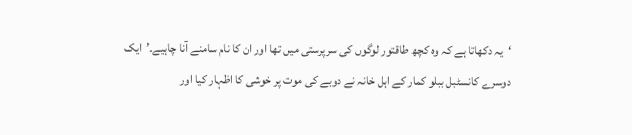‘یہ دکھاتا ہے کہ وہ کچھ طاقتور لوگوں کی سرپرستی میں تھا اور ان کا نام سامنے آنا چاہیے۔’ایک دوسرے کانسٹبل ببلو کمار کے اہل خانہ نے دوبے کی موت پر خوشی کا اظہار کیا اور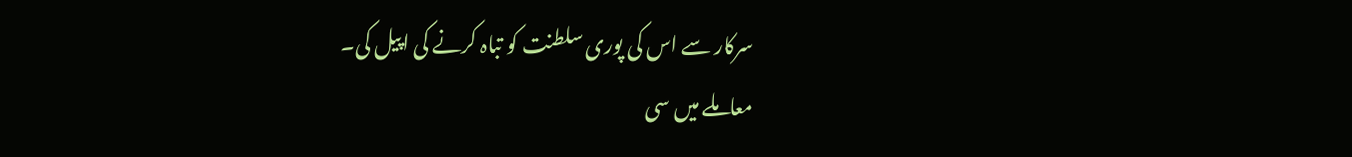سرکار سے اس کی پوری سلطنت کو تباہ کرنے کی اپیل کی۔
معاملے میں سی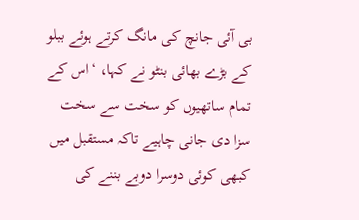بی آئی جانچ کی مانگ کرتے ہوئے ببلو کے بڑے بھائی بنٹو نے کہا، ‘اس کے تمام ساتھیوں کو سخت سے سخت سزا دی جانی چاہیے تاکہ مستقبل میں کبھی کوئی دوسرا دوبے بننے کی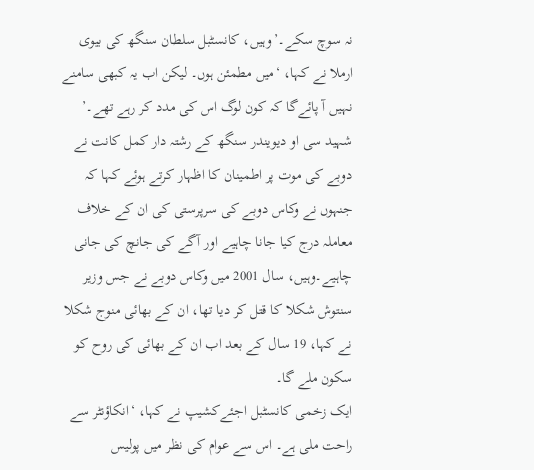نہ سوچ سکے۔’وہیں، کانسٹبل سلطان سنگھ کی بیوی ارملا نے کہا، ‘میں مطمئن ہوں۔ لیکن اب یہ کبھی سامنے نہیں آ پائےگا کہ کون لوگ اس کی مدد کر رہے تھے۔’
شہید سی او دیویندر سنگھ کے رشتہ دار کمل کانت نے دوبے کی موت پر اطمینان کا اظہار کرتے ہوئے کہا کہ جنہوں نے وکاس دوبے کی سرپرستی کی ان کے خلاف معاملہ درج کیا جانا چاہیے اور آگے کی جانچ کی جانی چاہیے۔وہیں، سال 2001 میں وکاس دوبے نے جس وزیر سنتوش شکلا کا قتل کر دیا تھا، ان کے بھائی منوج شکلا نے کہا، 19 سال کے بعد اب ان کے بھائی کی روح کو سکون ملے گا۔
ایک زخمی کانسٹبل اجئےکشیپ نے کہا، ‘انکاؤنٹر سے راحت ملی ہے۔ اس سے عوام کی نظر میں پولیس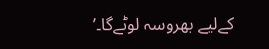کےلیے بھروسہ لوٹےگا۔’